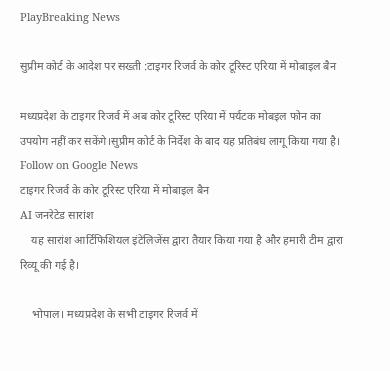PlayBreaking News

सुप्रीम कोर्ट के आदेश पर सख्ती :टाइगर रिजर्व के कोर टूरिस्ट एरिया में मोबाइल बैन

मध्यप्रदेश के टाइगर रिजर्व में अब कोर टूरिस्ट एरिया में पर्यटक मोबइल फोन का उपयोग नहीं कर सकेंगे।सुप्रीम कोर्ट के निर्देश के बाद यह प्रतिबंध लागू किया गया है।
Follow on Google News
टाइगर रिजर्व के कोर टूरिस्ट एरिया में मोबाइल बैन
AI जनरेटेड सारांश
    यह सारांश आर्टिफिशियल इंटेलिजेंस द्वारा तैयार किया गया है और हमारी टीम द्वारा रिव्यू की गई है।

    भोपाल। मध्यप्रदेश के सभी टाइगर रिजर्व में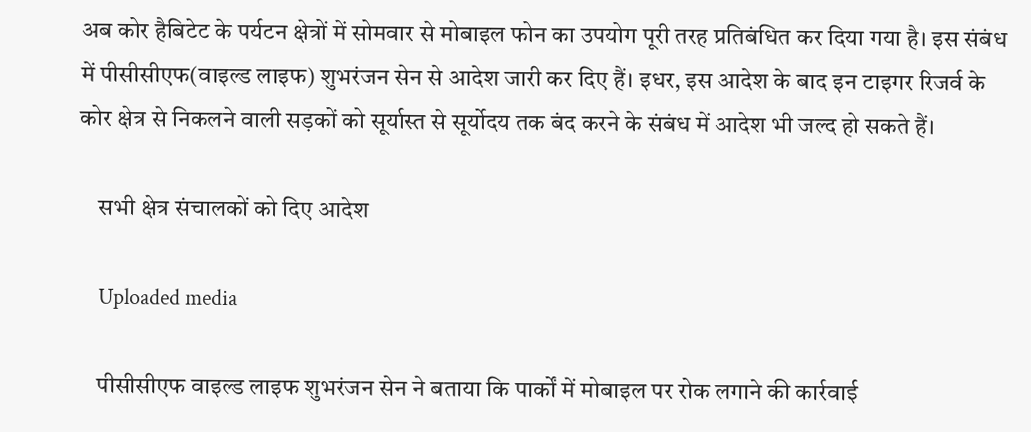अब कोर हैबिटेट के पर्यटन क्षेत्रों में सोमवार से मोबाइल फोन का उपयोग पूरी तरह प्रतिबंधित कर दिया गया है। इस संबंध में पीसीसीएफ(वाइल्ड लाइफ) शुभरंजन सेन से आदेश जारी कर दिए हैं। इधर, इस आदेश के बाद इन टाइगर रिजर्व के कोर क्षेत्र से निकलने वाली सड़कों को सूर्यास्त से सूर्योदय तक बंद करने के संबंध में आदेश भी जल्द हो सकते हैं।

    सभी क्षेत्र संचालकों को दिए आदेश

    Uploaded media

    पीसीसीएफ वाइल्ड लाइफ शुभरंजन सेन ने बताया कि पार्कों में मोबाइल पर रोक लगाने की कार्रवाई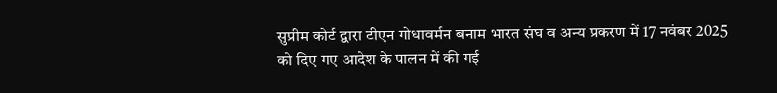सुप्रीम कोर्ट द्वारा टीएन गोधावर्मन बनाम भारत संघ व अन्य प्रकरण में 17 नवंबर 2025 को दिए गए आदेश के पालन में की गई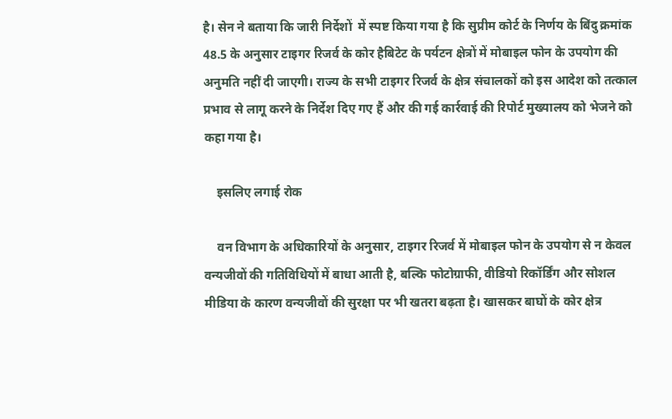है। सेन ने बताया कि जारी निर्देशों  में स्पष्ट किया गया है कि सुप्रीम कोर्ट के निर्णय के बिंदु क्रमांक 48.5 के अनुसार टाइगर रिजर्व के कोर हैबिटेट के पर्यटन क्षेत्रों में मोबाइल फोन के उपयोग की अनुमति नहीं दी जाएगी। राज्य के सभी टाइगर रिजर्व के क्षेत्र संचालकों को इस आदेश को तत्काल प्रभाव से लागू करने के निर्देश दिए गए हैं और की गई कार्रवाई की रिपोर्ट मुख्यालय को भेजने को कहा गया है।

    इसलिए लगाई रोक

    वन विभाग के अधिकारियों के अनुसार, टाइगर रिजर्व में मोबाइल फोन के उपयोग से न केवल वन्यजीवों की गतिविधियों में बाधा आती है, बल्कि फोटोग्राफी, वीडियो रिकॉर्डिंग और सोशल मीडिया के कारण वन्यजीवों की सुरक्षा पर भी खतरा बढ़ता है। खासकर बाघों के कोर क्षेत्र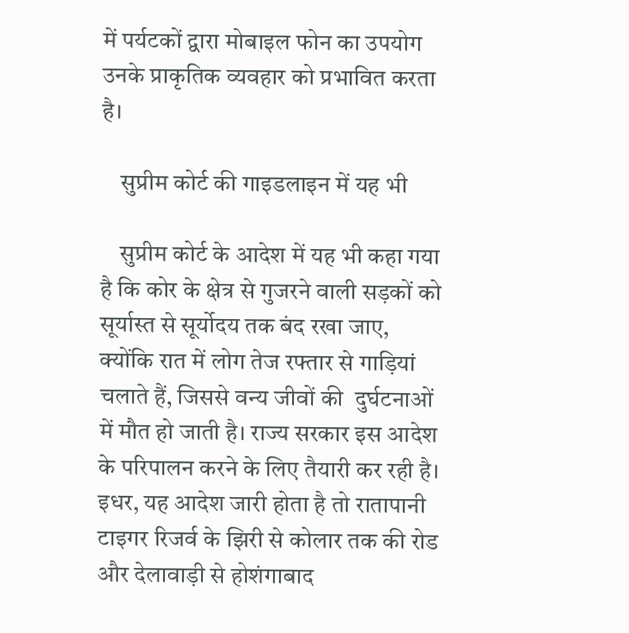में पर्यटकों द्वारा मोबाइल फोन का उपयोग उनके प्राकृतिक व्यवहार को प्रभावित करता है।

    सुप्रीम कोर्ट की गाइडलाइन में यह भी

    सुप्रीम कोर्ट के आदेश में यह भी कहा गया है कि कोर के क्षेत्र से गुजरने वाली सड़कों को सूर्यास्त से सूर्योदय तक बंद रखा जाए, क्योंकि रात में लोग तेज रफ्तार से गाड़ियां चलाते हैं, जिससे वन्य जीवों की  दुर्घटनाओं में मौत हो जाती है। राज्य सरकार इस आदेश के परिपालन करने के लिए तैयारी कर रही है। इधर, यह आदेश जारी होता है तो रातापानी टाइगर रिजर्व के झिरी से कोलार तक की रोड और देलावाड़ी से होशंगाबाद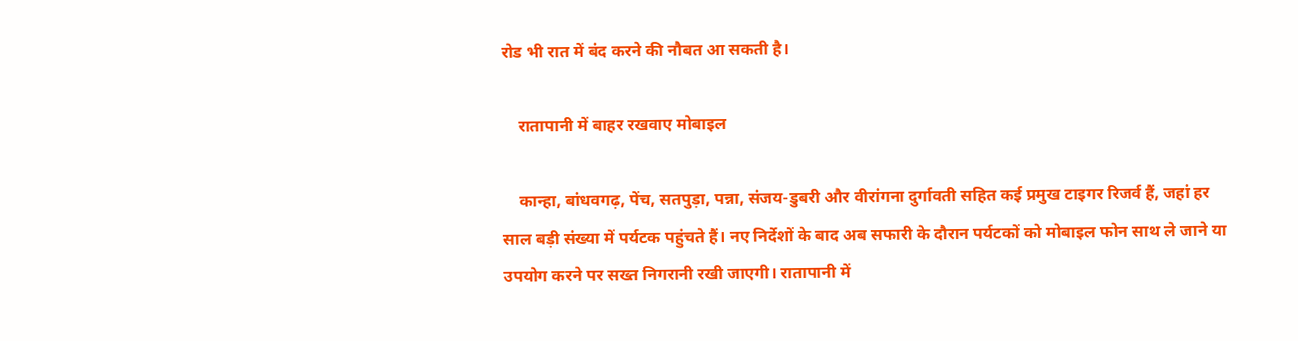रोड भी रात में बंद करने की नौबत आ सकती है।

    रातापानी में बाहर रखवाए मोबाइल

    कान्हा, बांधवगढ़, पेंच, सतपुड़ा, पन्ना, संजय-डुबरी और वीरांगना दुर्गावती सहित कई प्रमुख टाइगर रिजर्व हैं, जहां हर साल बड़ी संख्या में पर्यटक पहुंचते हैं। नए निर्देशों के बाद अब सफारी के दौरान पर्यटकों को मोबाइल फोन साथ ले जाने या उपयोग करने पर सख्त निगरानी रखी जाएगी। रातापानी में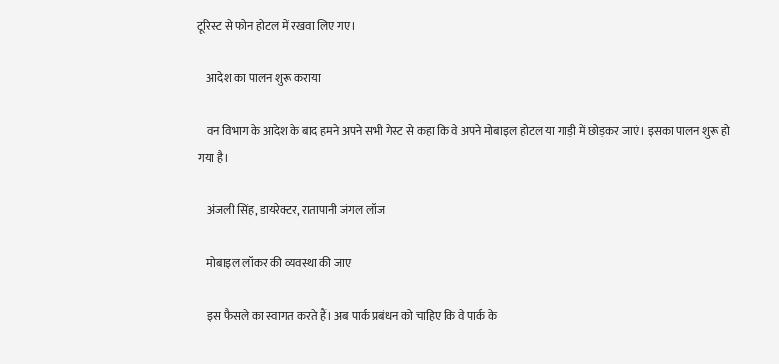टूरिस्ट से फोन होटल में रखवा लिए गए।

    आदेश का पालन शुरू कराया

    वन विभाग के आदेश के बाद हमने अपने सभी गेस्ट से कहा कि वे अपने मोबाइल होटल या गाड़ी में छोड़कर जाएं। इसका पालन शुरू हो गया है।

    अंजली सिंह, डायरेक्टर, रातापानी जंगल लॉज

    मोबाइल लॉकर की व्यवस्था की जाए

    इस फैसले का स्वागत करते हैं। अब पार्क प्रबंधन को चाहिए कि वे पार्क के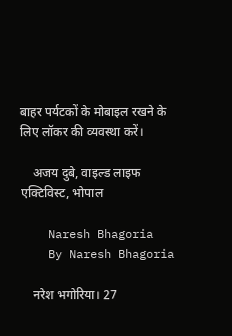बाहर पर्यटकों के मोबाइल रखने के लिए लॉकर की व्यवस्था करें।

    अजय दुबे, वाइल्ड लाइफ एक्टिविस्ट, भोपाल

    Naresh Bhagoria
    By Naresh Bhagoria

    नरेश भगोरिया। 27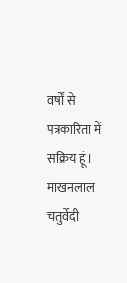वर्षों से पत्रकारिता में सक्रिय हूं। माखनलाल चतुर्वेदी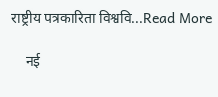राष्ट्रीय पत्रकारिता विश्ववि...Read More

    नई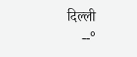दिल्ली
    --°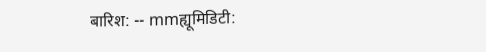बारिश: -- mmह्यूमिडिटी: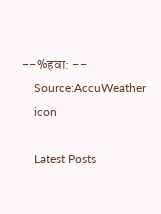--%हवा: --
    Source:AccuWeather
    icon

    Latest Posts